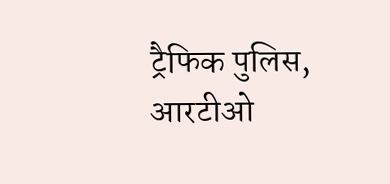ट्रैफिक पुलिस, आरटीओ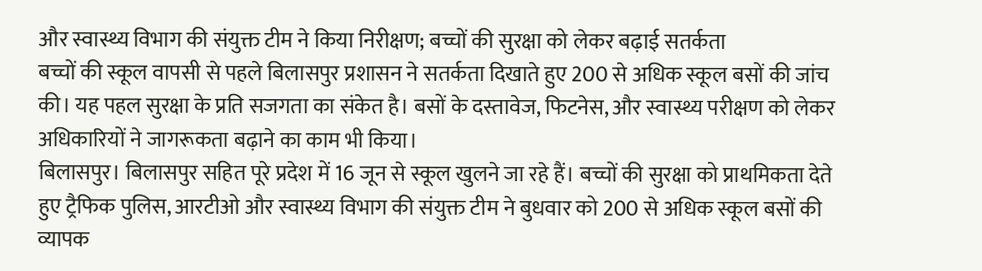और स्वास्थ्य विभाग की संयुक्त टीम ने किया निरीक्षण; बच्चों की सुरक्षा को लेकर बढ़ाई सतर्कता
बच्चों की स्कूल वापसी से पहले बिलासपुर प्रशासन ने सतर्कता दिखाते हुए 200 से अधिक स्कूल बसों की जांच की। यह पहल सुरक्षा के प्रति सजगता का संकेत है। बसों के दस्तावेज, फिटनेस, और स्वास्थ्य परीक्षण को लेकर अधिकारियों ने जागरूकता बढ़ाने का काम भी किया।
बिलासपुर। बिलासपुर सहित पूरे प्रदेश में 16 जून से स्कूल खुलने जा रहे हैं। बच्चों की सुरक्षा को प्राथमिकता देते हुए ट्रैफिक पुलिस, आरटीओ और स्वास्थ्य विभाग की संयुक्त टीम ने बुधवार को 200 से अधिक स्कूल बसों की व्यापक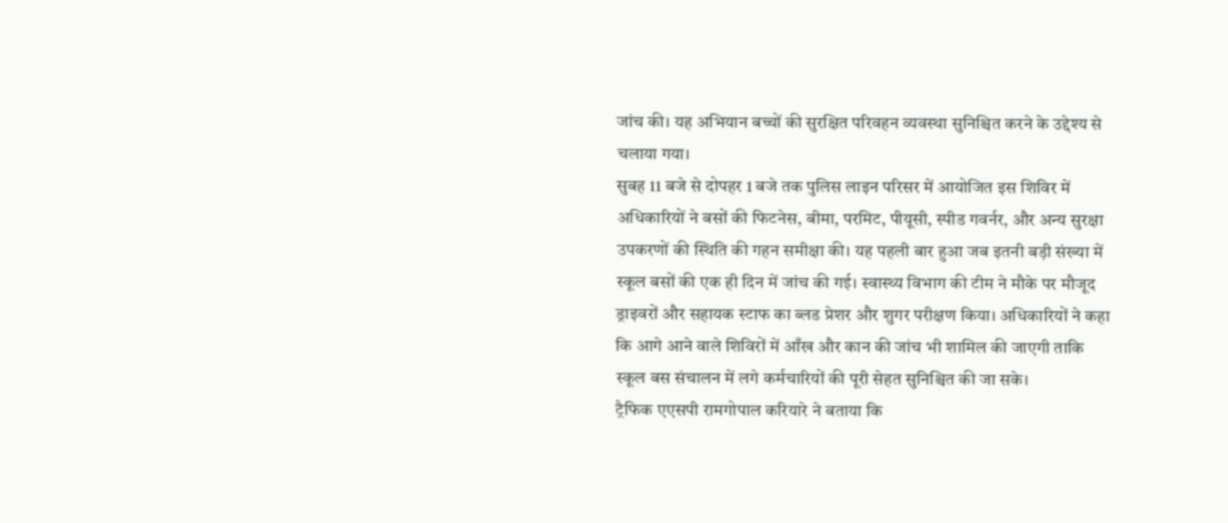जांच की। यह अभियान बच्चों की सुरक्षित परिवहन व्यवस्था सुनिश्चित करने के उद्देश्य से चलाया गया।
सुबह 11 बजे से दोपहर 1 बजे तक पुलिस लाइन परिसर में आयोजित इस शिविर में अधिकारियों ने बसों की फिटनेस, बीमा, परमिट, पीयूसी, स्पीड गवर्नर, और अन्य सुरक्षा उपकरणों की स्थिति की गहन समीक्षा की। यह पहली बार हुआ जब इतनी बड़ी संख्या में स्कूल बसों की एक ही दिन में जांच की गई। स्वास्थ्य विभाग की टीम ने मौके पर मौजूद ड्राइवरों और सहायक स्टाफ का ब्लड प्रेशर और शुगर परीक्षण किया। अधिकारियों ने कहा कि आगे आने वाले शिविरों में आँख और कान की जांच भी शामिल की जाएगी ताकि स्कूल बस संचालन में लगे कर्मचारियों की पूरी सेहत सुनिश्चित की जा सके।
ट्रैफिक एएसपी रामगोपाल करियारे ने बताया कि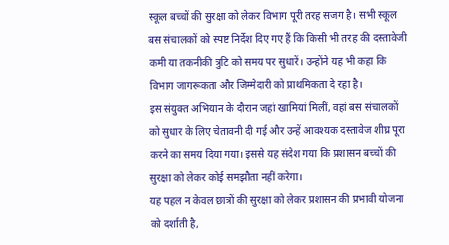स्कूल बच्चों की सुरक्षा को लेकर विभाग पूरी तरह सजग है। सभी स्कूल बस संचालकों को स्पष्ट निर्देश दिए गए हैं कि किसी भी तरह की दस्तावेजी कमी या तकनीकी त्रुटि को समय पर सुधारें। उन्होंने यह भी कहा कि विभाग जागरूकता और जिम्मेदारी को प्राथमिकता दे रहा है।
इस संयुक्त अभियान के दौरान जहां खामियां मिलीं, वहां बस संचालकों को सुधार के लिए चेतावनी दी गई और उन्हें आवश्यक दस्तावेज शीघ्र पूरा करने का समय दिया गया। इससे यह संदेश गया कि प्रशासन बच्चों की सुरक्षा को लेकर कोई समझौता नहीं करेगा।
यह पहल न केवल छात्रों की सुरक्षा को लेकर प्रशासन की प्रभावी योजना को दर्शाती है,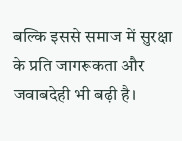बल्कि इससे समाज में सुरक्षा के प्रति जागरूकता और जवाबदेही भी बढ़ी है।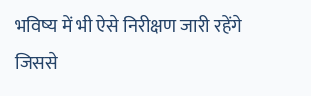भविष्य में भी ऐसे निरीक्षण जारी रहेंगे जिससे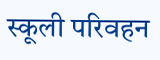स्कूली परिवहन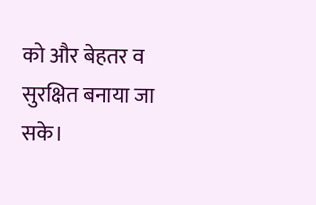को और बेहतर व सुरक्षित बनाया जा सके।